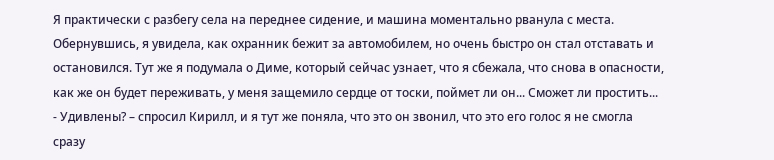Я практически с разбегу села на переднее сидение, и машина моментально рванула с места. Обернувшись, я увидела, как охранник бежит за автомобилем, но очень быстро он стал отставать и остановился. Тут же я подумала о Диме, который сейчас узнает, что я сбежала, что снова в опасности, как же он будет переживать, у меня защемило сердце от тоски, поймет ли он... Сможет ли простить...
- Удивлены? – спросил Кирилл, и я тут же поняла, что это он звонил, что это его голос я не смогла сразу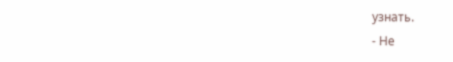узнать.
- Не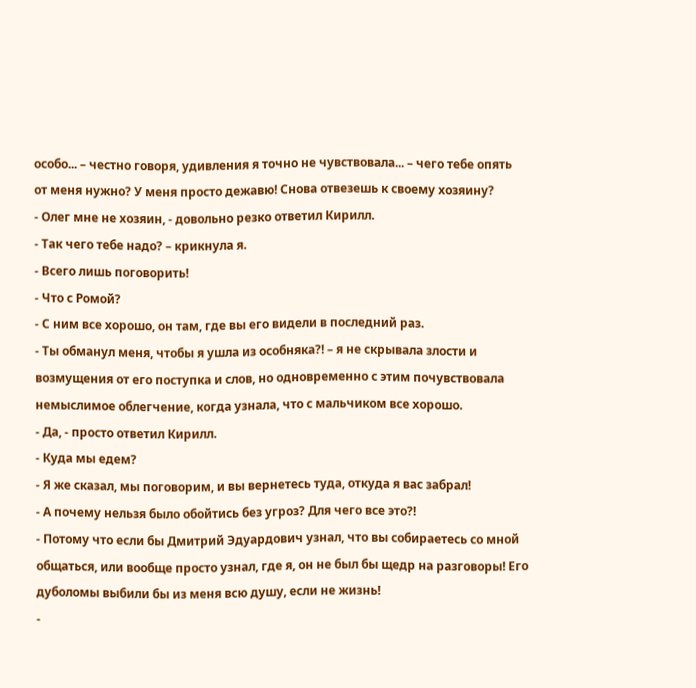особо... – честно говоря, удивления я точно не чувствовала... – чего тебе опять от меня нужно? У меня просто дежавю! Снова отвезешь к своему хозяину?
- Олег мне не хозяин, - довольно резко ответил Кирилл.
- Так чего тебе надо? – крикнула я.
- Всего лишь поговорить!
- Что с Ромой?
- С ним все хорошо, он там, где вы его видели в последний раз.
- Ты обманул меня, чтобы я ушла из особняка?! – я не скрывала злости и возмущения от его поступка и слов, но одновременно с этим почувствовала немыслимое облегчение, когда узнала, что с мальчиком все хорошо.
- Да, - просто ответил Кирилл.
- Куда мы едем?
- Я же сказал, мы поговорим, и вы вернетесь туда, откуда я вас забрал!
- А почему нельзя было обойтись без угроз? Для чего все это?!
- Потому что если бы Дмитрий Эдуардович узнал, что вы собираетесь со мной общаться, или вообще просто узнал, где я, он не был бы щедр на разговоры! Его дуболомы выбили бы из меня всю душу, если не жизнь!
-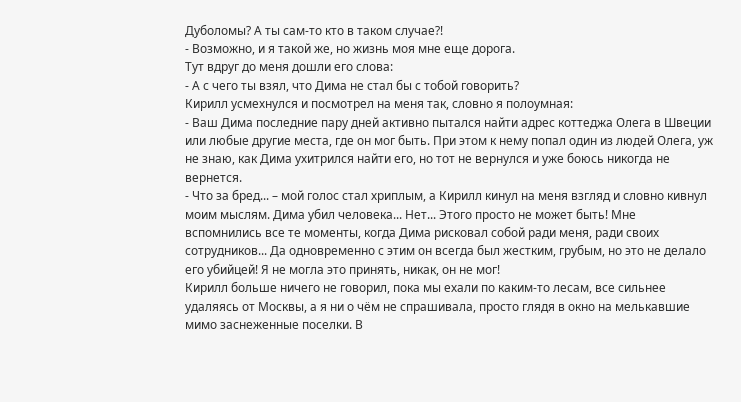Дуболомы? А ты сам-то кто в таком случае?!
- Возможно, и я такой же, но жизнь моя мне еще дорога.
Тут вдруг до меня дошли его слова:
- А с чего ты взял, что Дима не стал бы с тобой говорить?
Кирилл усмехнулся и посмотрел на меня так, словно я полоумная:
- Ваш Дима последние пару дней активно пытался найти адрес коттеджа Олега в Швеции или любые другие места, где он мог быть. При этом к нему попал один из людей Олега, уж не знаю, как Дима ухитрился найти его, но тот не вернулся и уже боюсь никогда не вернется.
- Что за бред... – мой голос стал хриплым, а Кирилл кинул на меня взгляд и словно кивнул моим мыслям. Дима убил человека... Нет... Этого просто не может быть! Мне вспомнились все те моменты, когда Дима рисковал собой ради меня, ради своих сотрудников... Да одновременно с этим он всегда был жестким, грубым, но это не делало его убийцей! Я не могла это принять, никак, он не мог!
Кирилл больше ничего не говорил, пока мы ехали по каким-то лесам, все сильнее удаляясь от Москвы, а я ни о чём не спрашивала, просто глядя в окно на мелькавшие мимо заснеженные поселки. В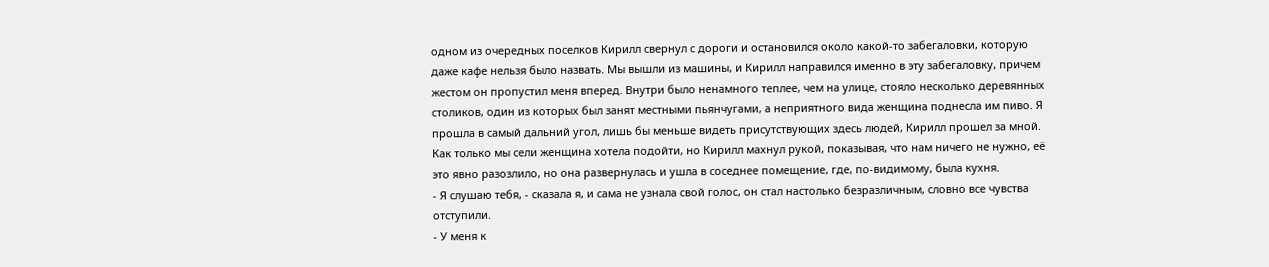одном из очередных поселков Кирилл свернул с дороги и остановился около какой-то забегаловки, которую даже кафе нельзя было назвать. Мы вышли из машины, и Кирилл направился именно в эту забегаловку, причем жестом он пропустил меня вперед. Внутри было ненамного теплее, чем на улице, стояло несколько деревянных столиков, один из которых был занят местными пьянчугами, а неприятного вида женщина поднесла им пиво. Я прошла в самый дальний угол, лишь бы меньше видеть присутствующих здесь людей, Кирилл прошел за мной. Как только мы сели женщина хотела подойти, но Кирилл махнул рукой, показывая, что нам ничего не нужно, её это явно разозлило, но она развернулась и ушла в соседнее помещение, где, по-видимому, была кухня.
- Я слушаю тебя, - сказала я, и сама не узнала свой голос, он стал настолько безразличным, словно все чувства отступили.
- У меня к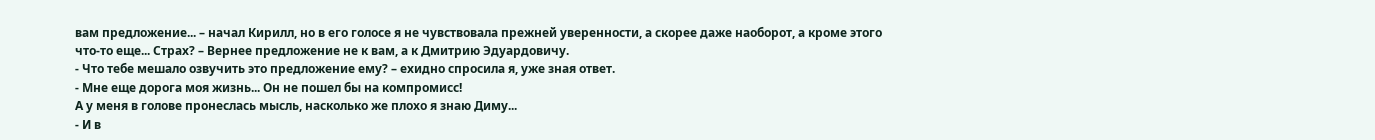вам предложение... – начал Кирилл, но в его голосе я не чувствовала прежней уверенности, а скорее даже наоборот, а кроме этого что-то еще... Страх? – Вернее предложение не к вам, а к Дмитрию Эдуардовичу.
- Что тебе мешало озвучить это предложение ему? – ехидно спросила я, уже зная ответ.
- Мне еще дорога моя жизнь... Он не пошел бы на компромисс!
А у меня в голове пронеслась мысль, насколько же плохо я знаю Диму...
- И в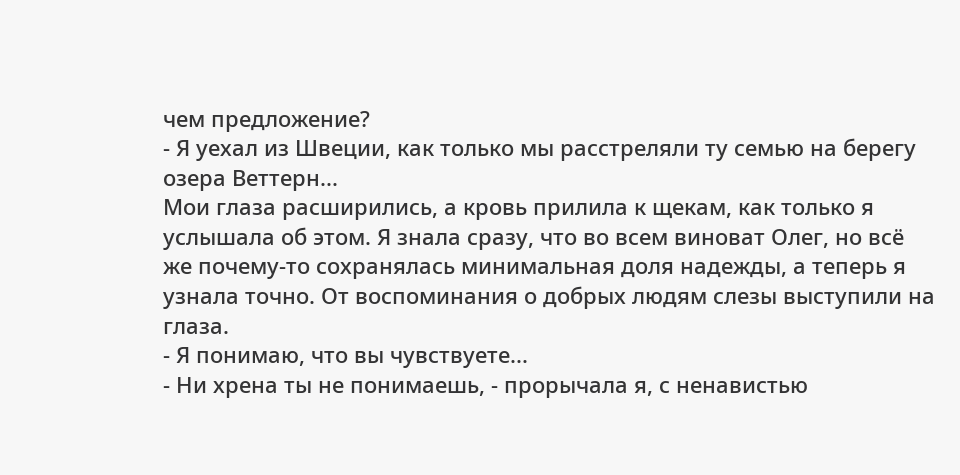чем предложение?
- Я уехал из Швеции, как только мы расстреляли ту семью на берегу озера Веттерн...
Мои глаза расширились, а кровь прилила к щекам, как только я услышала об этом. Я знала сразу, что во всем виноват Олег, но всё же почему-то сохранялась минимальная доля надежды, а теперь я узнала точно. От воспоминания о добрых людям слезы выступили на глаза.
- Я понимаю, что вы чувствуете...
- Ни хрена ты не понимаешь, - прорычала я, с ненавистью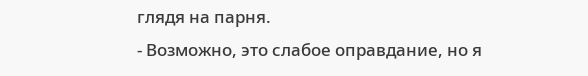глядя на парня.
- Возможно, это слабое оправдание, но я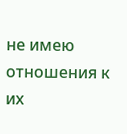не имею отношения к их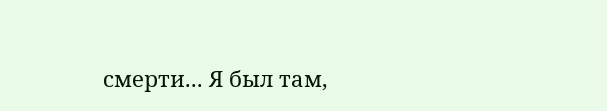смерти... Я был там,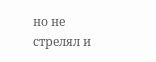но не стрелял и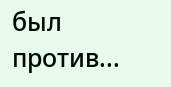был против...